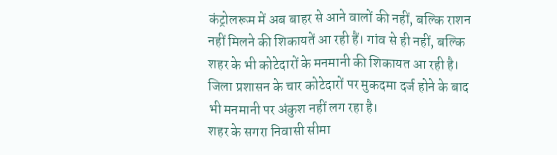कंट्रोलरूम में अब बाहर से आने वालों की नहीं, बल्कि राशन नहीं मिलने की शिकायतें आ रही हैं। गांव से ही नहीं, बल्कि शहर के भी कोटेदारों के मनमानी की शिकायत आ रही है। जिला प्रशासन के चार कोटेदारों पर मुकदमा दर्ज होने के बाद भी मनमानी पर अंकुश नहीं लग रहा है।
शहर के सगरा निवासी सीमा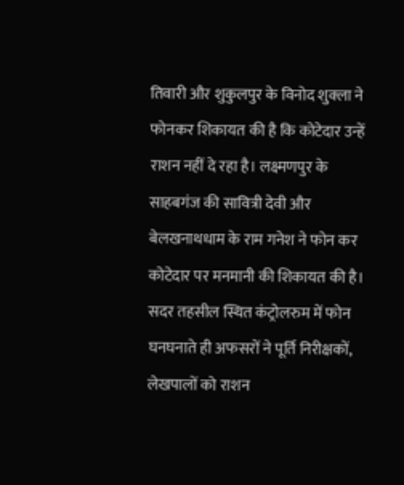तिवारी और शुकुलपुर के विनोद शुक्ला ने फोनकर शिकायत की है कि कोटेदार उन्हें राशन नहीं दे रहा है। लक्ष्मणपुर के साहबगंज की सावित्री देवी और बेलखनाथधाम के राम गनेश ने फोन कर कोटेदार पर मनमानी की शिकायत की है।
सदर तहसील स्थित कंट्रोलरुम में फोन घनघनाते ही अफसरों ने पूर्ति निरीक्षकों, लेखपालों को राशन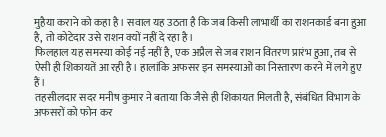मुहैया कराने को कहा है। सवाल यह उठता है कि जब किसी लाभार्थी का राशनकार्ड बना हुआ है, तो कोटेदार उसे राशन क्यों नहीं दे रहा है।
फिलहाल यह समस्या कोई नई नहीं है, एक अप्रैल से जब राशन वितरण प्रारंभ हुआ, तब से ऐसी ही शिकायतें आ रही है। हालांकि अफसर इन समस्याओं का निस्तारण करने में लगे हुए हैं।
तहसीलदार सदर मनीष कुमार ने बताया कि जैसे ही शिकायत मिलती है, संबंधित विभाग के अफसरों को फोन कर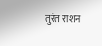तुरंत राशन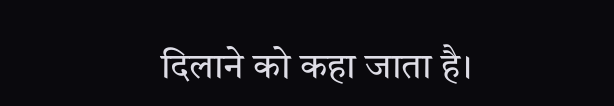दिलाने को कहा जाता है।